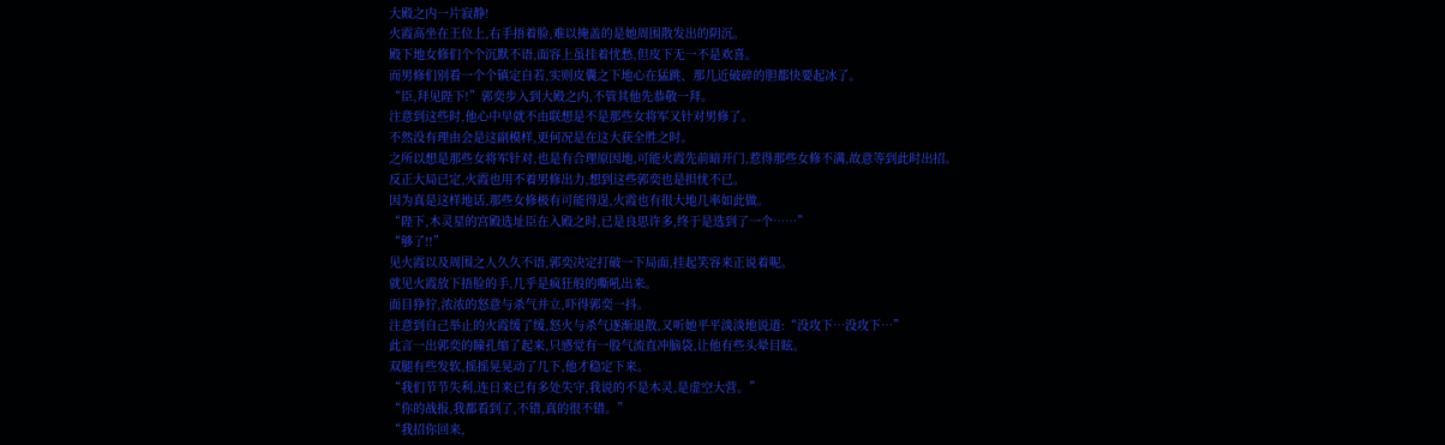大殿之内一片寂静!
火霞高坐在王位上,右手捂着脸,难以掩盖的是她周围散发出的阴沉。
殿下地女修们个个沉默不语,面容上虽挂着忧愁,但皮下无一不是欢喜。
而男修们别看一个个镇定自若,实则皮囊之下地心在猛跳、那几近破碎的胆都快要起冰了。
“臣,拜见陛下!”郭奕步入到大殿之内,不管其他先恭敬一拜。
注意到这些时,他心中早就不由联想是不是那些女将军又针对男修了。
不然没有理由会是这副模样,更何况是在这大获全胜之时。
之所以想是那些女将军针对,也是有合理原因地,可能火霞先前暗开门,惹得那些女修不满,故意等到此时出招。
反正大局已定,火霞也用不着男修出力,想到这些郭奕也是担忧不已。
因为真是这样地话,那些女修极有可能得逞,火霞也有很大地几率如此做。
“陛下,木灵星的宫殿选址臣在入殿之时,已是良思许多,终于是选到了一个……”
“够了!!”
见火霞以及周围之人久久不语,郭奕决定打破一下局面,挂起笑容来正说着呢。
就见火霞放下捂脸的手,几乎是疯狂般的嘶吼出来。
面目狰狞,浓浓的怒意与杀气并立,吓得郭奕一抖。
注意到自己举止的火霞缓了缓,怒火与杀气逐渐退散,又听她平平淡淡地说道:“没攻下…没攻下…”
此言一出郭奕的瞳孔缩了起来,只感觉有一股气流直冲脑袋,让他有些头晕目眩。
双腿有些发软,摇摇晃晃动了几下,他才稳定下来。
“我们节节失利,连日来已有多处失守,我说的不是木灵,是虚空大营。”
“你的战报,我都看到了,不错,真的很不错。”
“我招你回来,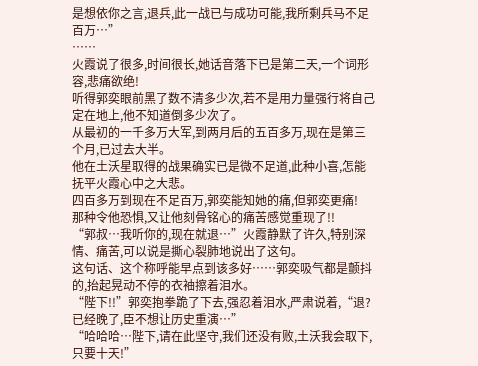是想依你之言,退兵,此一战已与成功可能,我所剩兵马不足百万…”
……
火霞说了很多,时间很长,她话音落下已是第二天,一个词形容,悲痛欲绝!
听得郭奕眼前黑了数不清多少次,若不是用力量强行将自己定在地上,他不知道倒多少次了。
从最初的一千多万大军,到两月后的五百多万,现在是第三个月,已过去大半。
他在土沃星取得的战果确实已是微不足道,此种小喜,怎能抚平火霞心中之大悲。
四百多万到现在不足百万,郭奕能知她的痛,但郭奕更痛!
那种令他恐惧,又让他刻骨铭心的痛苦感觉重现了!!
“郭叔…我听你的,现在就退…”火霞静默了许久,特别深情、痛苦,可以说是撕心裂肺地说出了这句。
这句话、这个称呼能早点到该多好……郭奕吸气都是颤抖的,抬起晃动不停的衣袖擦着泪水。
“陛下!!”郭奕抱拳跪了下去,强忍着泪水,严肃说着,“退?已经晚了,臣不想让历史重演…”
“哈哈哈…陛下,请在此坚守,我们还没有败,土沃我会取下,只要十天!”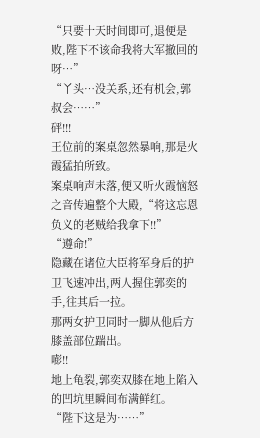“只要十天时间即可,退便是败,陛下不该命我将大军撤回的呀…”
“丫头…没关系,还有机会,郭叔会……”
砰!!!
王位前的案桌忽然暴响,那是火霞猛拍所致。
案桌响声未落,便又听火霞恼怒之音传遍整个大殿,“将这忘恩负义的老贼给我拿下!!”
“遵命!”
隐藏在诸位大臣将军身后的护卫飞速冲出,两人握住郭奕的手,往其后一拉。
那两女护卫同时一脚从他后方膝盖部位踹出。
嘭!!
地上龟裂,郭奕双膝在地上陷入的凹坑里瞬间布满鲜红。
“陛下这是为……”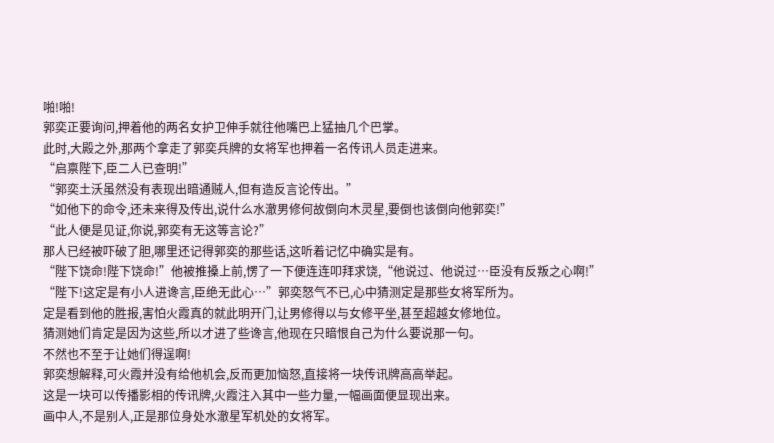啪!啪!
郭奕正要询问,押着他的两名女护卫伸手就往他嘴巴上猛抽几个巴掌。
此时,大殿之外,那两个拿走了郭奕兵牌的女将军也押着一名传讯人员走进来。
“启禀陛下,臣二人已查明!”
“郭奕土沃虽然没有表现出暗通贼人,但有造反言论传出。”
“如他下的命令,还未来得及传出,说什么水澈男修何故倒向木灵星,要倒也该倒向他郭奕!”
“此人便是见证,你说,郭奕有无这等言论?”
那人已经被吓破了胆,哪里还记得郭奕的那些话,这听着记忆中确实是有。
“陛下饶命!陛下饶命!”他被推搡上前,愣了一下便连连叩拜求饶,“他说过、他说过…臣没有反叛之心啊!”
“陛下!这定是有小人进谗言,臣绝无此心…”郭奕怒气不已,心中猜测定是那些女将军所为。
定是看到他的胜报,害怕火霞真的就此明开门,让男修得以与女修平坐,甚至超越女修地位。
猜测她们肯定是因为这些,所以才进了些谗言,他现在只暗恨自己为什么要说那一句。
不然也不至于让她们得逞啊!
郭奕想解释,可火霞并没有给他机会,反而更加恼怒,直接将一块传讯牌高高举起。
这是一块可以传播影相的传讯牌,火霞注入其中一些力量,一幅画面便显现出来。
画中人,不是别人,正是那位身处水澈星军机处的女将军。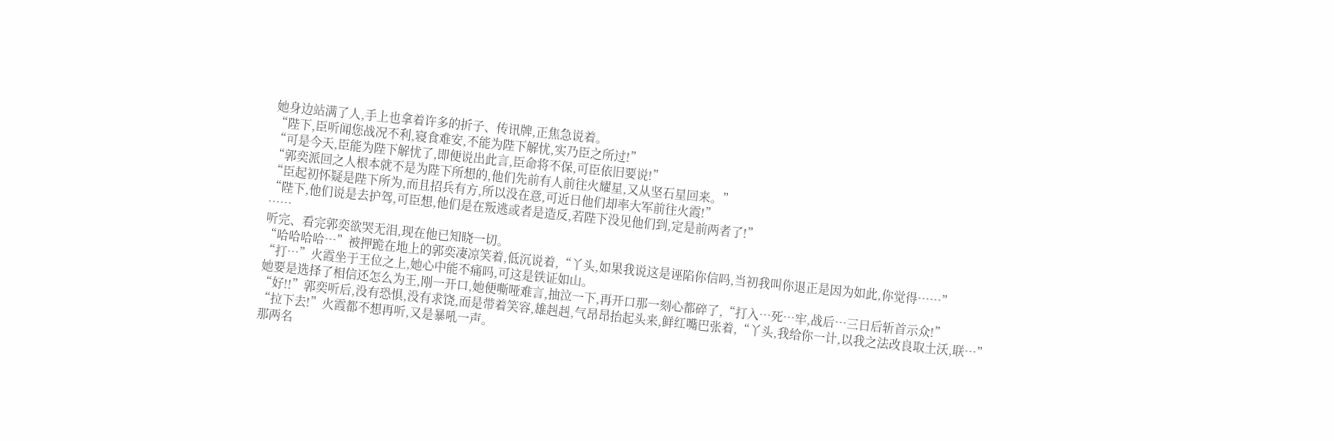她身边站满了人,手上也拿着许多的折子、传讯牌,正焦急说着。
“陛下,臣听闻您战况不利,寝食难安,不能为陛下解忧,实乃臣之所过!”
“可是今天,臣能为陛下解忧了,即便说出此言,臣命将不保,可臣依旧要说!”
“郭奕派回之人根本就不是为陛下所想的,他们先前有人前往火耀星,又从坚石星回来。”
“臣起初怀疑是陛下所为,而且招兵有方,所以没在意,可近日他们却率大军前往火霞!”
“陛下,他们说是去护驾,可臣想,他们是在叛逃或者是造反,若陛下没见他们到,定是前两者了!”
……
听完、看完郭奕欲哭无泪,现在他已知晓一切。
“哈哈哈哈…”被押跪在地上的郭奕凄凉笑着,低沉说着,“丫头,如果我说这是诬陷你信吗,当初我叫你退正是因为如此,你觉得……”
“打…”火霞坐于王位之上,她心中能不痛吗,可这是铁证如山。
她要是选择了相信还怎么为王,刚一开口,她便嘶哑难言,抽泣一下,再开口那一刻心都碎了,“打入…死…牢,战后…三日后斩首示众!”
“好!!”郭奕听后,没有恐惧,没有求饶,而是带着笑容,雄赳赳,气昂昂抬起头来,鲜红嘴巴张着,“丫头,我给你一计,以我之法改良取土沃,联…”
“拉下去!”火霞都不想再听,又是暴吼一声。
那两名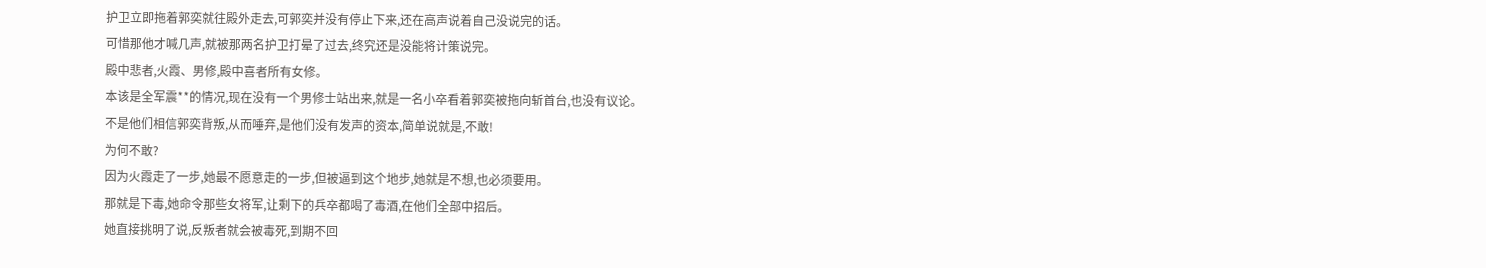护卫立即拖着郭奕就往殿外走去,可郭奕并没有停止下来,还在高声说着自己没说完的话。
可惜那他才喊几声,就被那两名护卫打晕了过去,终究还是没能将计策说完。
殿中悲者,火霞、男修,殿中喜者所有女修。
本该是全军震**的情况,现在没有一个男修士站出来,就是一名小卒看着郭奕被拖向斩首台,也没有议论。
不是他们相信郭奕背叛,从而唾弃,是他们没有发声的资本,简单说就是,不敢!
为何不敢?
因为火霞走了一步,她最不愿意走的一步,但被逼到这个地步,她就是不想,也必须要用。
那就是下毒,她命令那些女将军,让剩下的兵卒都喝了毒酒,在他们全部中招后。
她直接挑明了说,反叛者就会被毒死,到期不回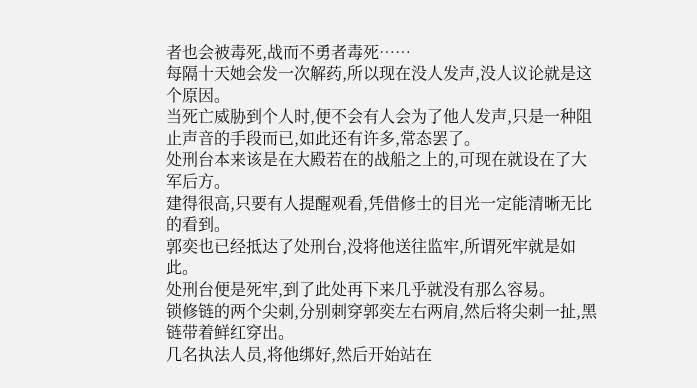者也会被毒死,战而不勇者毒死……
每隔十天她会发一次解药,所以现在没人发声,没人议论就是这个原因。
当死亡威胁到个人时,便不会有人会为了他人发声,只是一种阻止声音的手段而已,如此还有许多,常态罢了。
处刑台本来该是在大殿若在的战船之上的,可现在就设在了大军后方。
建得很高,只要有人提醒观看,凭借修士的目光一定能清晰无比的看到。
郭奕也已经抵达了处刑台,没将他送往监牢,所谓死牢就是如此。
处刑台便是死牢,到了此处再下来几乎就没有那么容易。
锁修链的两个尖刺,分别刺穿郭奕左右两肩,然后将尖刺一扯,黑链带着鲜红穿出。
几名执法人员,将他绑好,然后开始站在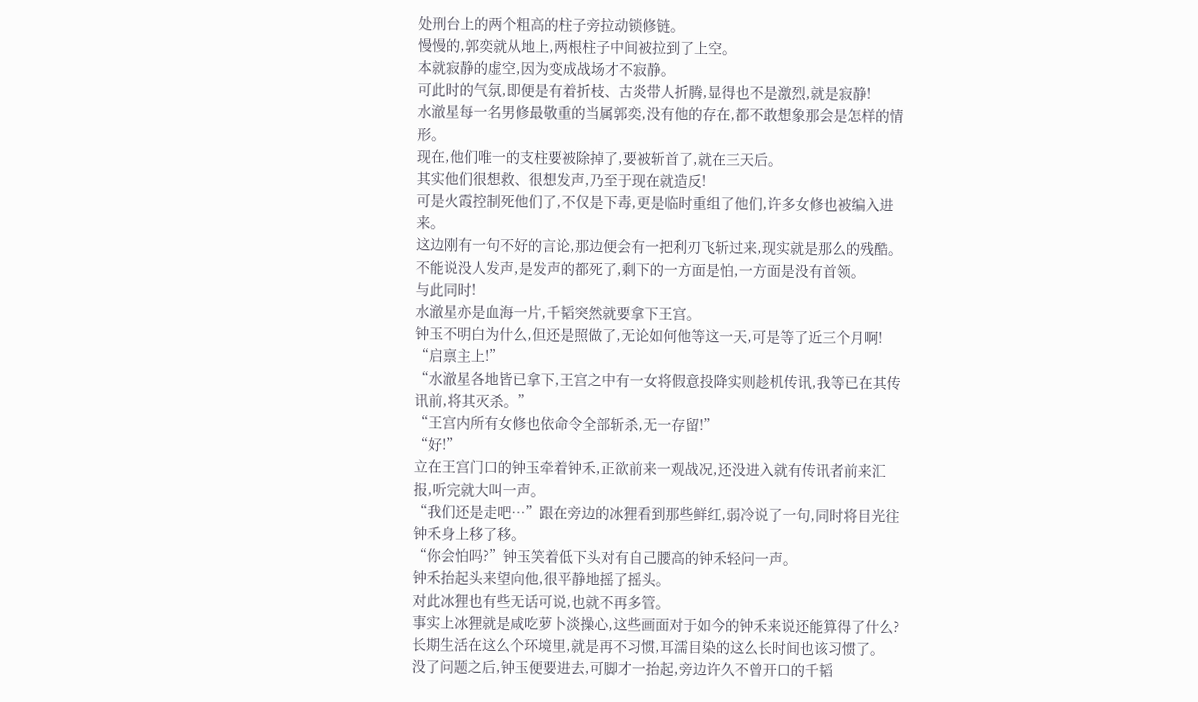处刑台上的两个粗高的柱子旁拉动锁修链。
慢慢的,郭奕就从地上,两根柱子中间被拉到了上空。
本就寂静的虚空,因为变成战场才不寂静。
可此时的气氛,即便是有着折枝、古炎带人折腾,显得也不是激烈,就是寂静!
水澈星每一名男修最敬重的当属郭奕,没有他的存在,都不敢想象那会是怎样的情形。
现在,他们唯一的支柱要被除掉了,要被斩首了,就在三天后。
其实他们很想救、很想发声,乃至于现在就造反!
可是火霞控制死他们了,不仅是下毒,更是临时重组了他们,许多女修也被编入进来。
这边刚有一句不好的言论,那边便会有一把利刃飞斩过来,现实就是那么的残酷。
不能说没人发声,是发声的都死了,剩下的一方面是怕,一方面是没有首领。
与此同时!
水澈星亦是血海一片,千韬突然就要拿下王宫。
钟玉不明白为什么,但还是照做了,无论如何他等这一天,可是等了近三个月啊!
“启禀主上!”
“水澈星各地皆已拿下,王宫之中有一女将假意投降实则趁机传讯,我等已在其传讯前,将其灭杀。”
“王宫内所有女修也依命令全部斩杀,无一存留!”
“好!”
立在王宫门口的钟玉牵着钟禾,正欲前来一观战况,还没进入就有传讯者前来汇报,听完就大叫一声。
“我们还是走吧…”跟在旁边的冰狸看到那些鲜红,弱冷说了一句,同时将目光往钟禾身上移了移。
“你会怕吗?”钟玉笑着低下头对有自己腰高的钟禾轻问一声。
钟禾抬起头来望向他,很平静地摇了摇头。
对此冰狸也有些无话可说,也就不再多管。
事实上冰狸就是咸吃萝卜淡操心,这些画面对于如今的钟禾来说还能算得了什么?
长期生活在这么个环境里,就是再不习惯,耳濡目染的这么长时间也该习惯了。
没了问题之后,钟玉便要进去,可脚才一抬起,旁边许久不曾开口的千韬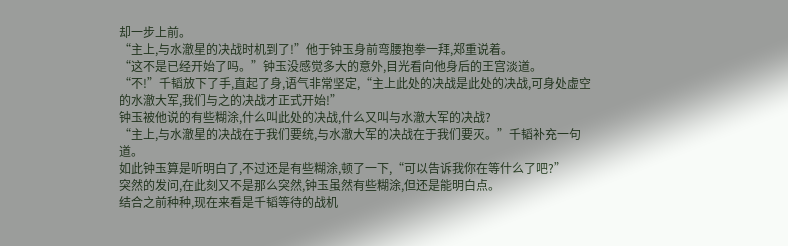却一步上前。
“主上,与水澈星的决战时机到了!”他于钟玉身前弯腰抱拳一拜,郑重说着。
“这不是已经开始了吗。”钟玉没感觉多大的意外,目光看向他身后的王宫淡道。
“不!”千韬放下了手,直起了身,语气非常坚定,“主上此处的决战是此处的决战,可身处虚空的水澈大军,我们与之的决战才正式开始!”
钟玉被他说的有些糊涂,什么叫此处的决战,什么又叫与水澈大军的决战?
“主上,与水澈星的决战在于我们要统,与水澈大军的决战在于我们要灭。”千韬补充一句道。
如此钟玉算是听明白了,不过还是有些糊涂,顿了一下,“可以告诉我你在等什么了吧?”
突然的发问,在此刻又不是那么突然,钟玉虽然有些糊涂,但还是能明白点。
结合之前种种,现在来看是千韬等待的战机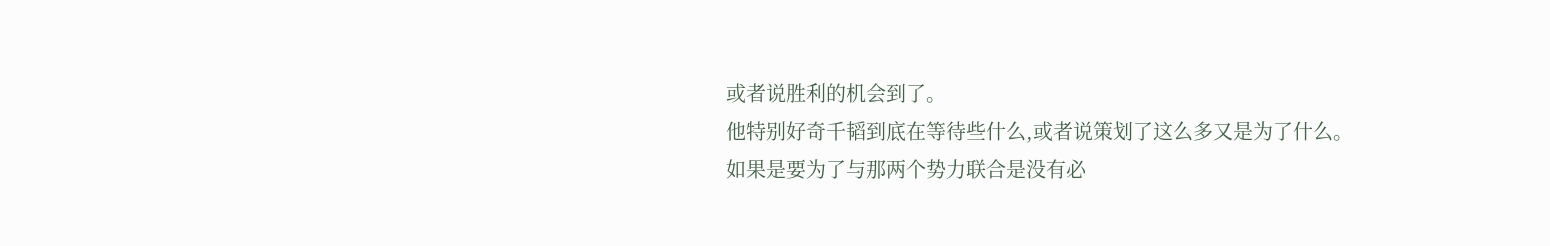或者说胜利的机会到了。
他特别好奇千韬到底在等待些什么,或者说策划了这么多又是为了什么。
如果是要为了与那两个势力联合是没有必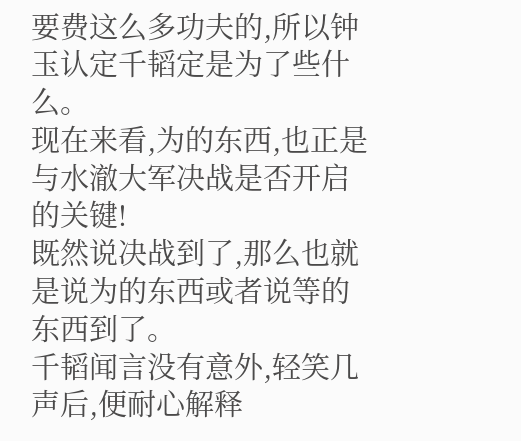要费这么多功夫的,所以钟玉认定千韬定是为了些什么。
现在来看,为的东西,也正是与水澈大军决战是否开启的关键!
既然说决战到了,那么也就是说为的东西或者说等的东西到了。
千韬闻言没有意外,轻笑几声后,便耐心解释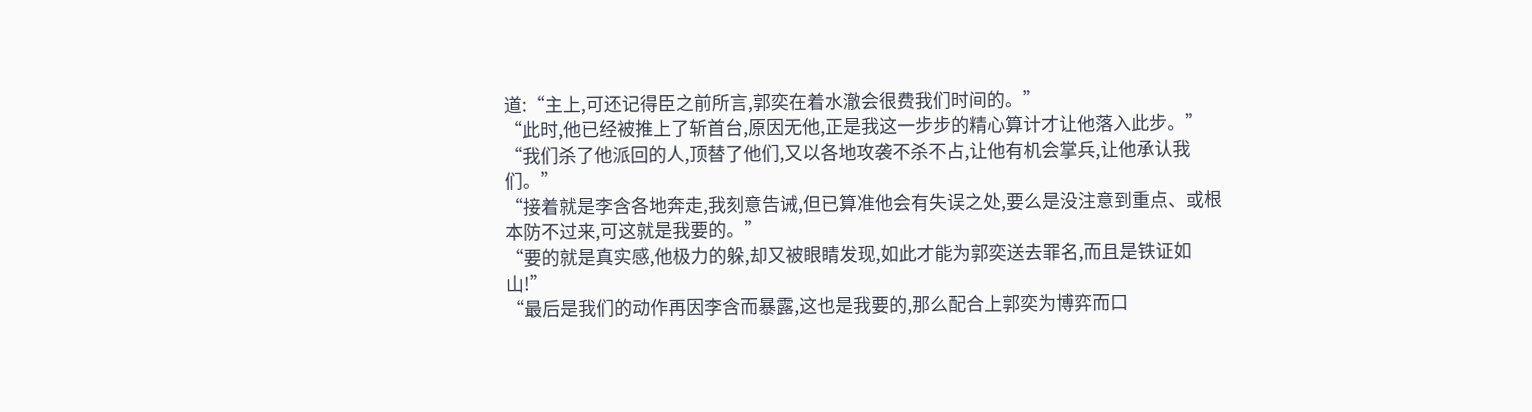道:“主上,可还记得臣之前所言,郭奕在着水澈会很费我们时间的。”
“此时,他已经被推上了斩首台,原因无他,正是我这一步步的精心算计才让他落入此步。”
“我们杀了他派回的人,顶替了他们,又以各地攻袭不杀不占,让他有机会掌兵,让他承认我们。”
“接着就是李含各地奔走,我刻意告诫,但已算准他会有失误之处,要么是没注意到重点、或根本防不过来,可这就是我要的。”
“要的就是真实感,他极力的躲,却又被眼睛发现,如此才能为郭奕送去罪名,而且是铁证如山!”
“最后是我们的动作再因李含而暴露,这也是我要的,那么配合上郭奕为博弈而口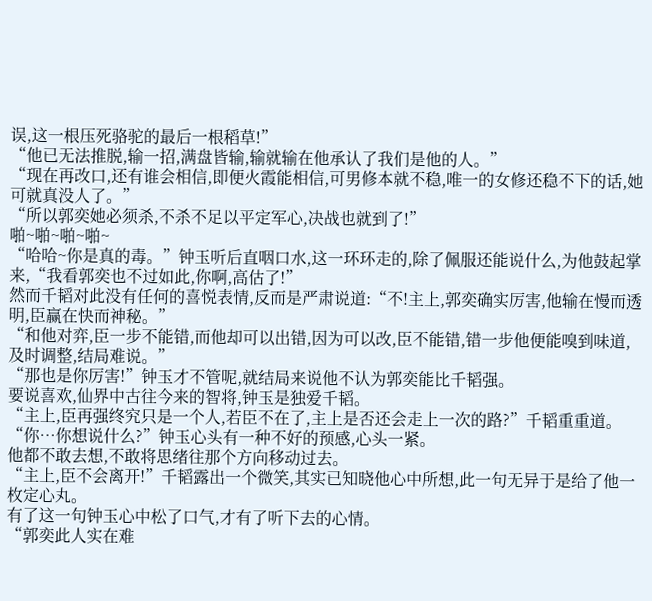误,这一根压死骆驼的最后一根稻草!”
“他已无法推脱,输一招,满盘皆输,输就输在他承认了我们是他的人。”
“现在再改口,还有谁会相信,即便火霞能相信,可男修本就不稳,唯一的女修还稳不下的话,她可就真没人了。”
“所以郭奕她必须杀,不杀不足以平定军心,决战也就到了!”
啪~啪~啪~啪~
“哈哈~你是真的毒。”钟玉听后直咽口水,这一环环走的,除了佩服还能说什么,为他鼓起掌来,“我看郭奕也不过如此,你啊,高估了!”
然而千韬对此没有任何的喜悦表情,反而是严肃说道:“不!主上,郭奕确实厉害,他输在慢而透明,臣赢在快而神秘。”
“和他对弈,臣一步不能错,而他却可以出错,因为可以改,臣不能错,错一步他便能嗅到味道,及时调整,结局难说。”
“那也是你厉害!”钟玉才不管呢,就结局来说他不认为郭奕能比千韬强。
要说喜欢,仙界中古往今来的智将,钟玉是独爱千韬。
“主上,臣再强终究只是一个人,若臣不在了,主上是否还会走上一次的路?”千韬重重道。
“你…你想说什么?”钟玉心头有一种不好的预感,心头一紧。
他都不敢去想,不敢将思绪往那个方向移动过去。
“主上,臣不会离开!”千韬露出一个微笑,其实已知晓他心中所想,此一句无异于是给了他一枚定心丸。
有了这一句钟玉心中松了口气,才有了听下去的心情。
“郭奕此人实在难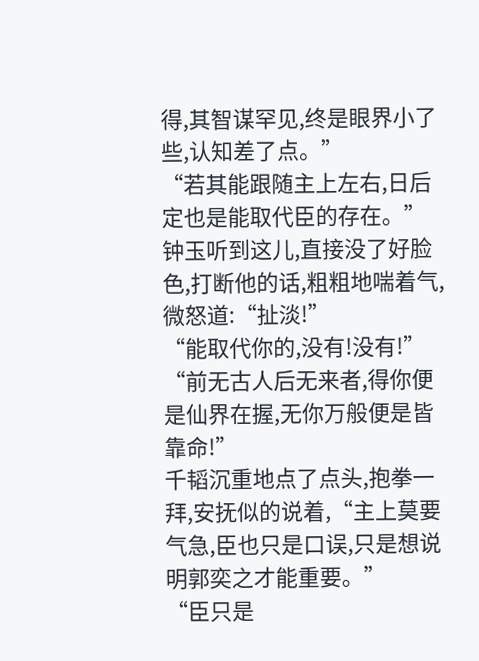得,其智谋罕见,终是眼界小了些,认知差了点。”
“若其能跟随主上左右,日后定也是能取代臣的存在。”
钟玉听到这儿,直接没了好脸色,打断他的话,粗粗地喘着气,微怒道:“扯淡!”
“能取代你的,没有!没有!”
“前无古人后无来者,得你便是仙界在握,无你万般便是皆靠命!”
千韬沉重地点了点头,抱拳一拜,安抚似的说着,“主上莫要气急,臣也只是口误,只是想说明郭奕之才能重要。”
“臣只是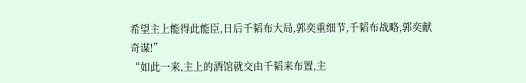希望主上能得此能臣,日后千韬布大局,郭奕重细节,千韬布战略,郭奕献奇谋!”
“如此一来,主上的酒馆就交由千韬来布置,主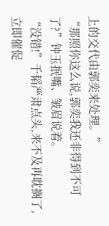上的交代由郭奕来处理。”
“那照你这么说,郭奕我还非得到不可了?”钟玉抿嘴、皱眉说着。
“没错!”千韬严肃点头,来不及再耽搁了,立即催促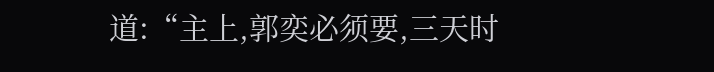道:“主上,郭奕必须要,三天时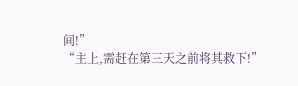间!”
“主上,需赶在第三天之前将其救下!”